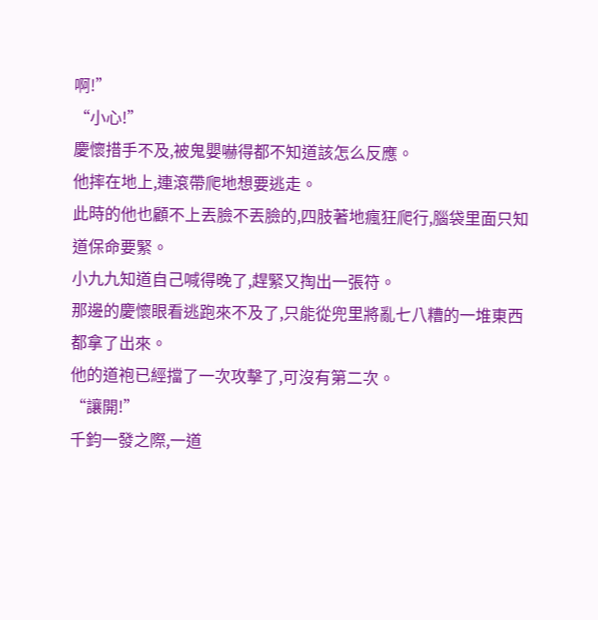啊!”
“小心!”
慶懷措手不及,被鬼嬰嚇得都不知道該怎么反應。
他摔在地上,連滾帶爬地想要逃走。
此時的他也顧不上丟臉不丟臉的,四肢著地瘋狂爬行,腦袋里面只知道保命要緊。
小九九知道自己喊得晚了,趕緊又掏出一張符。
那邊的慶懷眼看逃跑來不及了,只能從兜里將亂七八糟的一堆東西都拿了出來。
他的道袍已經擋了一次攻擊了,可沒有第二次。
“讓開!”
千鈞一發之際,一道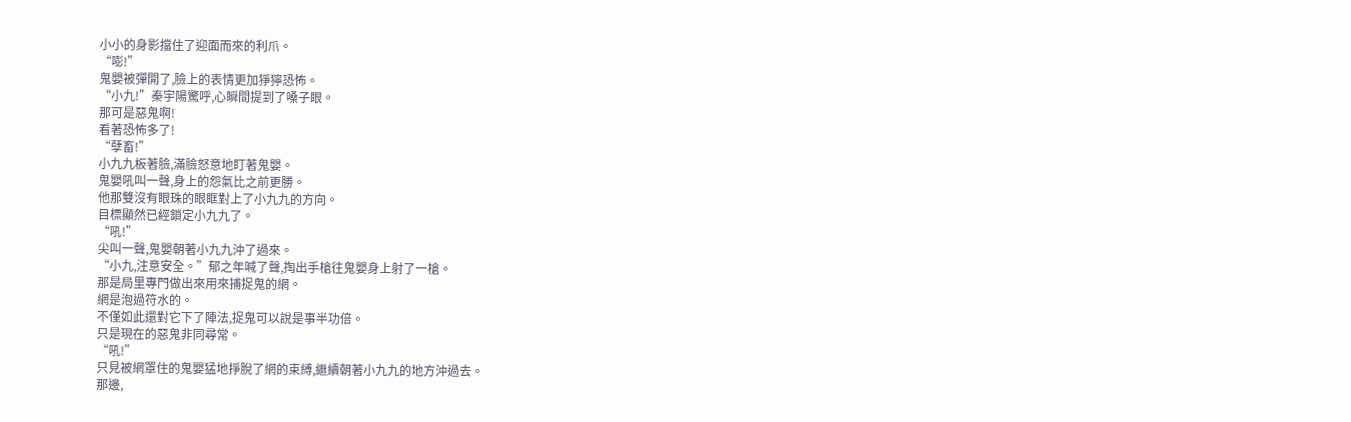小小的身影擋住了迎面而來的利爪。
“嘭!”
鬼嬰被彈開了,臉上的表情更加猙獰恐怖。
“小九!”秦宇陽驚呼,心瞬間提到了嗓子眼。
那可是惡鬼啊!
看著恐怖多了!
“孽畜!”
小九九板著臉,滿臉怒意地盯著鬼嬰。
鬼嬰吼叫一聲,身上的怨氣比之前更勝。
他那雙沒有眼珠的眼眶對上了小九九的方向。
目標顯然已經鎖定小九九了。
“吼!”
尖叫一聲,鬼嬰朝著小九九沖了過來。
“小九,注意安全。”郁之年喊了聲,掏出手槍往鬼嬰身上射了一槍。
那是局里專門做出來用來捕捉鬼的網。
網是泡過符水的。
不僅如此還對它下了陣法,捉鬼可以說是事半功倍。
只是現在的惡鬼非同尋常。
“吼!”
只見被網罩住的鬼嬰猛地掙脫了網的束縛,繼續朝著小九九的地方沖過去。
那邊,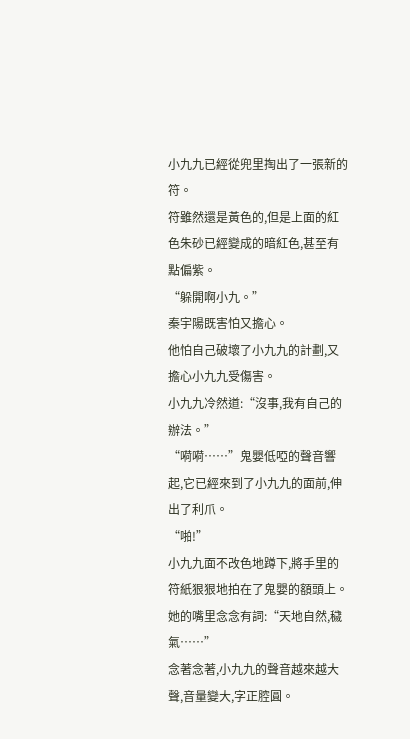小九九已經從兜里掏出了一張新的符。
符雖然還是黃色的,但是上面的紅色朱砂已經變成的暗紅色,甚至有點偏紫。
“躲開啊小九。”
秦宇陽既害怕又擔心。
他怕自己破壞了小九九的計劃,又擔心小九九受傷害。
小九九冷然道:“沒事,我有自己的辦法。”
“嗬嗬……”鬼嬰低啞的聲音響起,它已經來到了小九九的面前,伸出了利爪。
“啪!”
小九九面不改色地蹲下,將手里的符紙狠狠地拍在了鬼嬰的額頭上。
她的嘴里念念有詞:“天地自然,穢氣……”
念著念著,小九九的聲音越來越大聲,音量變大,字正腔圓。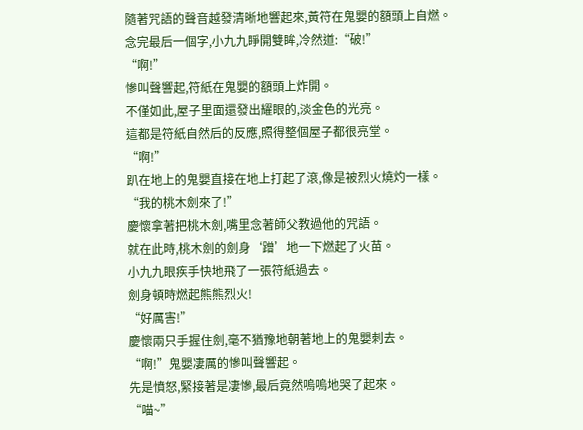隨著咒語的聲音越發清晰地響起來,黃符在鬼嬰的額頭上自燃。
念完最后一個字,小九九睜開雙眸,冷然道:“破!”
“啊!”
慘叫聲響起,符紙在鬼嬰的額頭上炸開。
不僅如此,屋子里面還發出耀眼的,淡金色的光亮。
這都是符紙自然后的反應,照得整個屋子都很亮堂。
“啊!”
趴在地上的鬼嬰直接在地上打起了滾,像是被烈火燒灼一樣。
“我的桃木劍來了!”
慶懷拿著把桃木劍,嘴里念著師父教過他的咒語。
就在此時,桃木劍的劍身‘蹭’地一下燃起了火苗。
小九九眼疾手快地飛了一張符紙過去。
劍身頓時燃起熊熊烈火!
“好厲害!”
慶懷兩只手握住劍,毫不猶豫地朝著地上的鬼嬰刺去。
“啊!”鬼嬰凄厲的慘叫聲響起。
先是憤怒,緊接著是凄慘,最后竟然嗚嗚地哭了起來。
“喵~”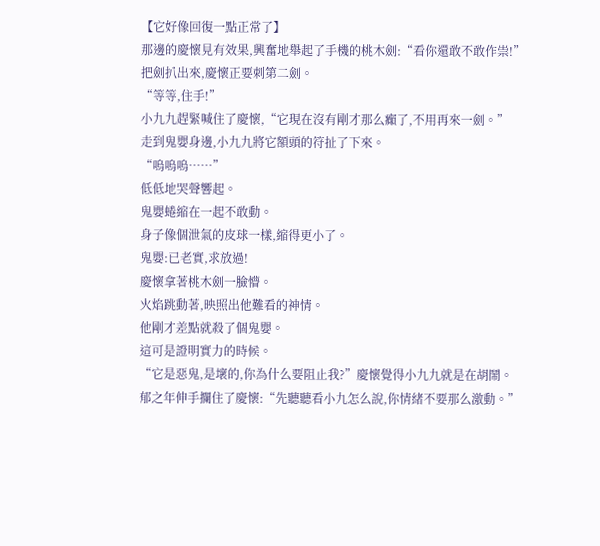【它好像回復一點正常了】
那邊的慶懷見有效果,興奮地舉起了手機的桃木劍:“看你還敢不敢作祟!”
把劍扒出來,慶懷正要刺第二劍。
“等等,住手!”
小九九趕緊喊住了慶懷,“它現在沒有剛才那么癲了,不用再來一劍。”
走到鬼嬰身邊,小九九將它額頭的符扯了下來。
“嗚嗚嗚……”
低低地哭聲響起。
鬼嬰蜷縮在一起不敢動。
身子像個泄氣的皮球一樣,縮得更小了。
鬼嬰:已老實,求放過!
慶懷拿著桃木劍一臉懵。
火焰跳動著,映照出他難看的神情。
他剛才差點就殺了個鬼嬰。
這可是證明實力的時候。
“它是惡鬼,是壞的,你為什么要阻止我?”慶懷覺得小九九就是在胡鬧。
郁之年伸手攔住了慶懷:“先聽聽看小九怎么說,你情緒不要那么激動。”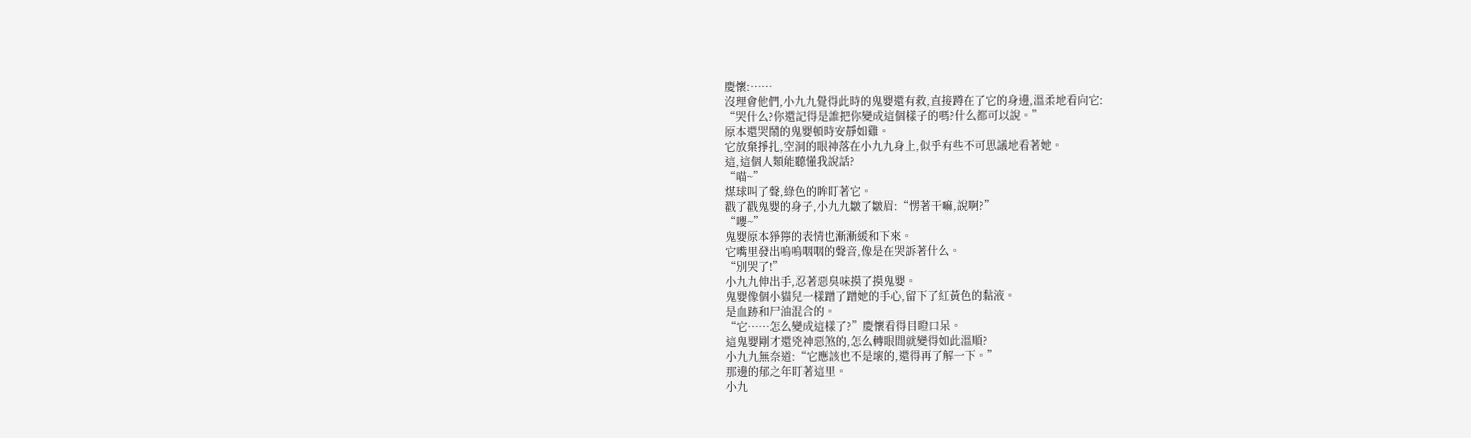慶懷:……
沒理會他們,小九九覺得此時的鬼嬰還有救,直接蹲在了它的身邊,溫柔地看向它:
“哭什么?你還記得是誰把你變成這個樣子的嗎?什么都可以說。”
原本還哭鬧的鬼嬰頓時安靜如雞。
它放棄掙扎,空洞的眼神落在小九九身上,似乎有些不可思議地看著她。
這,這個人類能聽懂我說話?
“喵~”
煤球叫了聲,綠色的眸盯著它。
戳了戳鬼嬰的身子,小九九皺了皺眉:“愣著干嘛,說啊?”
“嚶~”
鬼嬰原本猙獰的表情也漸漸緩和下來。
它嘴里發出嗚嗚咽咽的聲音,像是在哭訴著什么。
“別哭了!”
小九九伸出手,忍著惡臭味摸了摸鬼嬰。
鬼嬰像個小貓兒一樣蹭了蹭她的手心,留下了紅黃色的黏液。
是血跡和尸油混合的。
“它……怎么變成這樣了?”慶懷看得目瞪口呆。
這鬼嬰剛才還兇神惡煞的,怎么轉眼間就變得如此溫順?
小九九無奈道:“它應該也不是壞的,還得再了解一下。”
那邊的郁之年盯著這里。
小九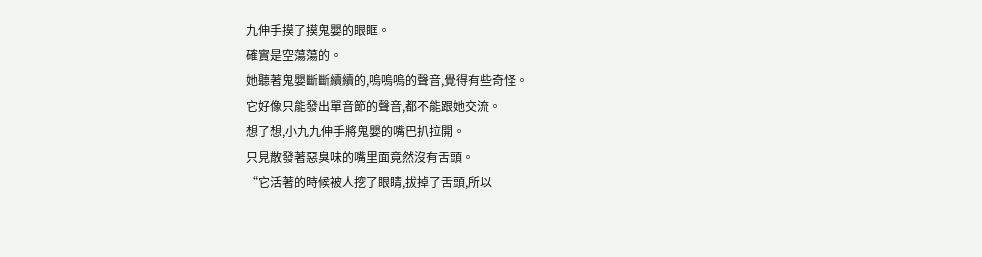九伸手摸了摸鬼嬰的眼眶。
確實是空蕩蕩的。
她聽著鬼嬰斷斷續續的,嗚嗚嗚的聲音,覺得有些奇怪。
它好像只能發出單音節的聲音,都不能跟她交流。
想了想,小九九伸手將鬼嬰的嘴巴扒拉開。
只見散發著惡臭味的嘴里面竟然沒有舌頭。
“它活著的時候被人挖了眼睛,拔掉了舌頭,所以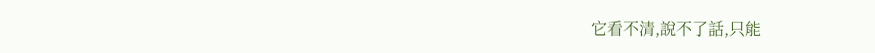它看不清,說不了話,只能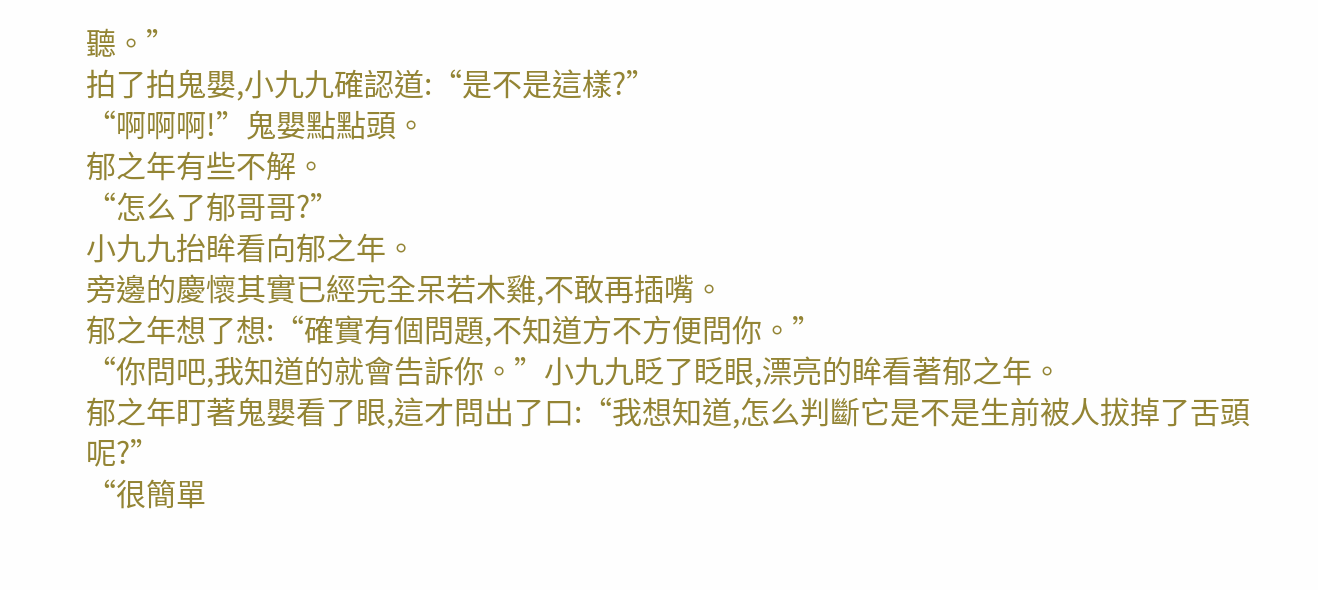聽。”
拍了拍鬼嬰,小九九確認道:“是不是這樣?”
“啊啊啊!”鬼嬰點點頭。
郁之年有些不解。
“怎么了郁哥哥?”
小九九抬眸看向郁之年。
旁邊的慶懷其實已經完全呆若木雞,不敢再插嘴。
郁之年想了想:“確實有個問題,不知道方不方便問你。”
“你問吧,我知道的就會告訴你。”小九九眨了眨眼,漂亮的眸看著郁之年。
郁之年盯著鬼嬰看了眼,這才問出了口:“我想知道,怎么判斷它是不是生前被人拔掉了舌頭呢?”
“很簡單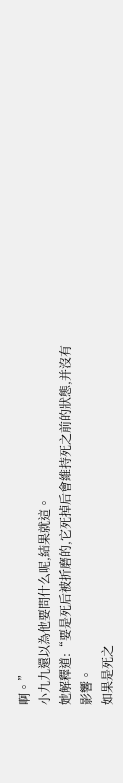啊。”
小九九還以為他要問什么呢,結果就這。
她解釋道:“要是死后被折磨的,它死掉后會維持死之前的狀態,并沒有影響。
如果是死之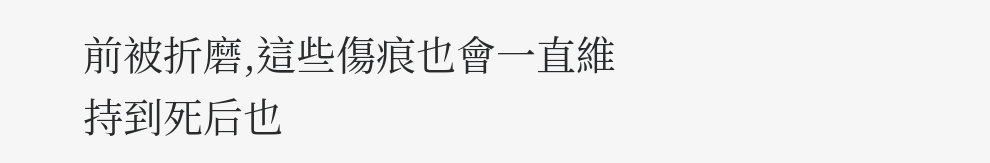前被折磨,這些傷痕也會一直維持到死后也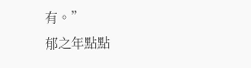有。”
郁之年點點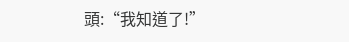頭:“我知道了!”